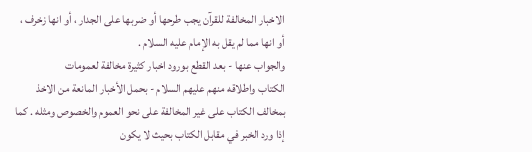الاخبار المخالفة للقرآن يجب طرحها أو ضربها على الجدار ، أو انها زخرف ،
أو انها مما لم يقل به الإمام عليه السلام .
والجواب عنها - بعد القطع بورود اخبار كثيرة مخالفة لعمومات
الكتاب واطلاقه منهم عليهم السلام - بحمل الأخبار المانعة من الاخذ
بمخالف الكتاب على غير المخالفة على نحو العموم والخصوص ومثله . كما
إذا ورد الخبر في مقابل الكتاب بحيث لا يكون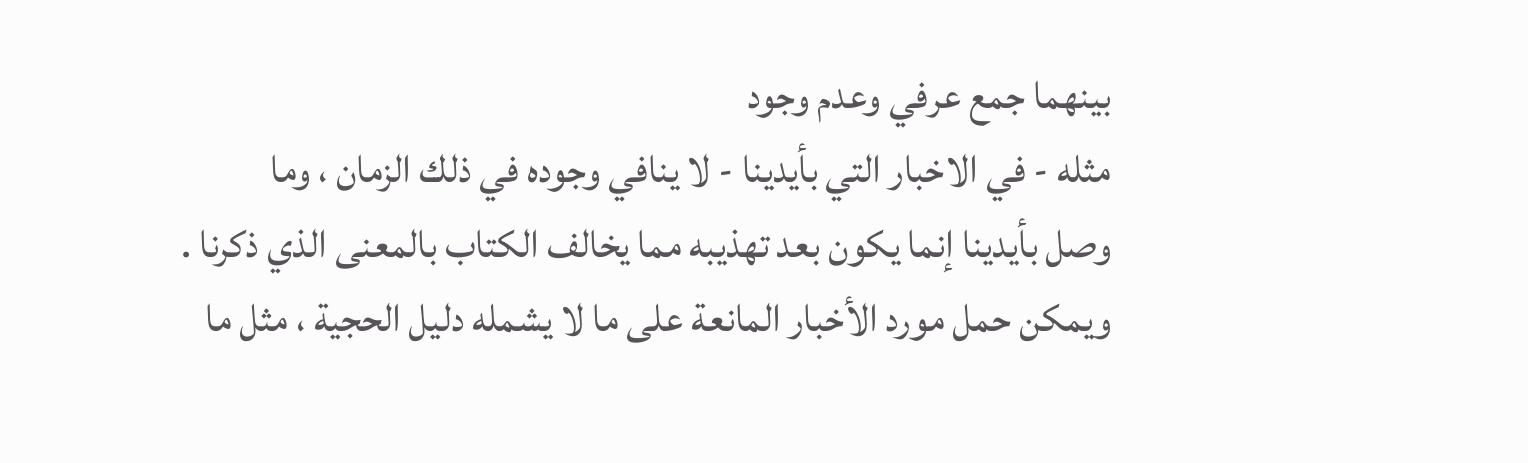بينهما جمع عرفي وعدم وجود
مثله - في الاخبار التي بأيدينا - لا ينافي وجوده في ذلك الزمان ، وما
وصل بأيدينا إنما يكون بعد تهذيبه مما يخالف الكتاب بالمعنى الذي ذكرنا .
ويمكن حمل مورد الأخبار المانعة على ما لا يشمله دليل الحجية ، مثل ما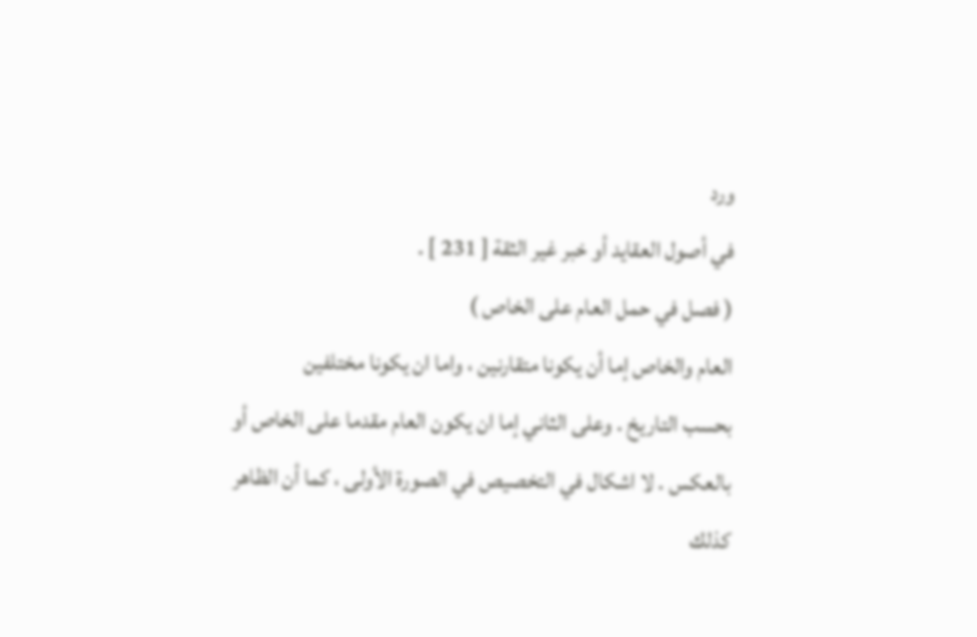ورد
في أصول العقايد أو خبر غير الثقة [ 231 ] .
( فصل في حمل العام على الخاص )
العام والخاص إما أن يكونا متقارنين ، واما ان يكونا مختلفين
بحسب التاريخ . وعلى الثاني إما ان يكون العام مقدما على الخاص أو
بالعكس . لا اشكال في التخصيص في الصورة الأولى ، كما أن الظاهر
كذلك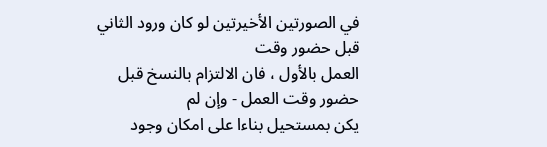في الصورتين الأخيرتين لو كان ورود الثاني قبل حضور وقت
العمل بالأول ، فان الالتزام بالنسخ قبل حضور وقت العمل - وإن لم
يكن بمستحيل بناءا على امكان وجود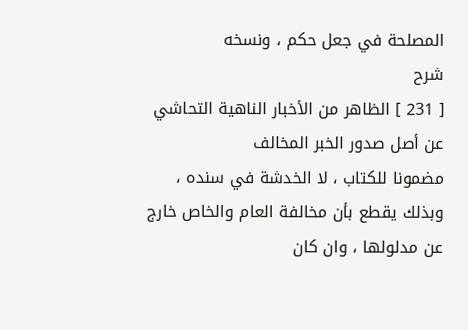المصلحة في جعل حكم ، ونسخه
شرح
[ 231 ] الظاهر من الأخبار الناهية التحاشي عن أصل صدور الخبر المخالف
مضمونا للكتاب ، لا الخدشة في سنده ، وبذلك يقطع بأن مخالفة العام والخاص خارج
عن مدلولها ، وان كان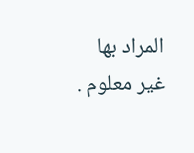المراد بها غير معلوم .